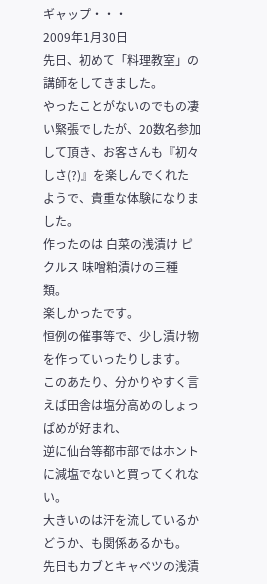ギャップ・・・
2009年1月30日
先日、初めて「料理教室」の講師をしてきました。
やったことがないのでもの凄い緊張でしたが、20数名参加
して頂き、お客さんも『初々しさ(?)』を楽しんでくれた
ようで、貴重な体験になりました。
作ったのは 白菜の浅漬け ピクルス 味噌粕漬けの三種類。
楽しかったです。
恒例の催事等で、少し漬け物を作っていったりします。
このあたり、分かりやすく言えば田舎は塩分高めのしょっぱめが好まれ、
逆に仙台等都市部ではホントに減塩でないと買ってくれない。
大きいのは汗を流しているかどうか、も関係あるかも。
先日もカブとキャベツの浅漬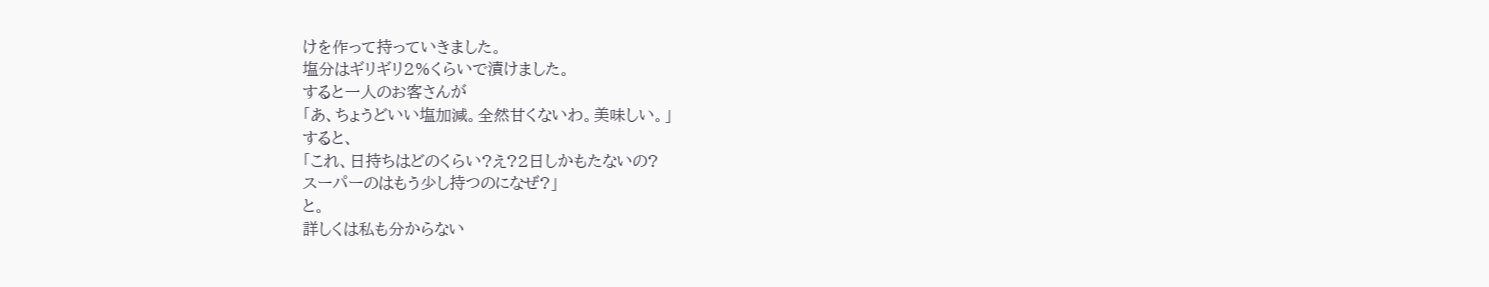けを作って持っていきました。
塩分はギリギリ2%くらいで漬けました。
すると一人のお客さんが
「あ、ちょうどいい塩加減。全然甘くないわ。美味しい。」
すると、
「これ、日持ちはどのくらい?え?2日しかもたないの?
スーパーのはもう少し持つのになぜ?」
と。
詳しくは私も分からない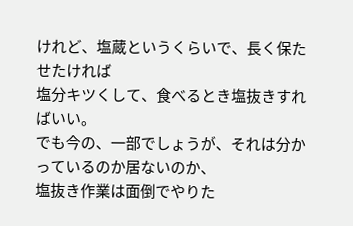けれど、塩蔵というくらいで、長く保たせたければ
塩分キツくして、食べるとき塩抜きすればいい。
でも今の、一部でしょうが、それは分かっているのか居ないのか、
塩抜き作業は面倒でやりた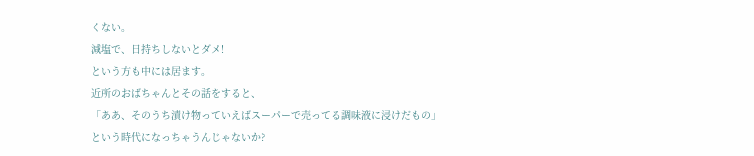くない。
減塩で、日持ちしないとダメ!
という方も中には居ます。
近所のおばちゃんとその話をすると、
「ああ、そのうち漬け物っていえばスーパーで売ってる調味液に浸けだもの」
という時代になっちゃうんじゃないか?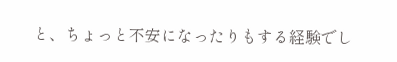と、ちょっと不安になったりもする経験でし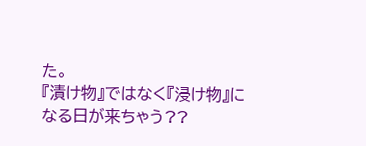た。
『漬け物』ではなく『浸け物』になる日が来ちゃう??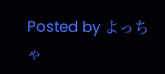Posted by よっちゃ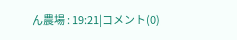ん農場 : 19:21|コメント(0)